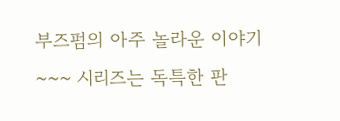부즈펌의 아주 놀라운 이야기~~~ 시리즈는 독특한 판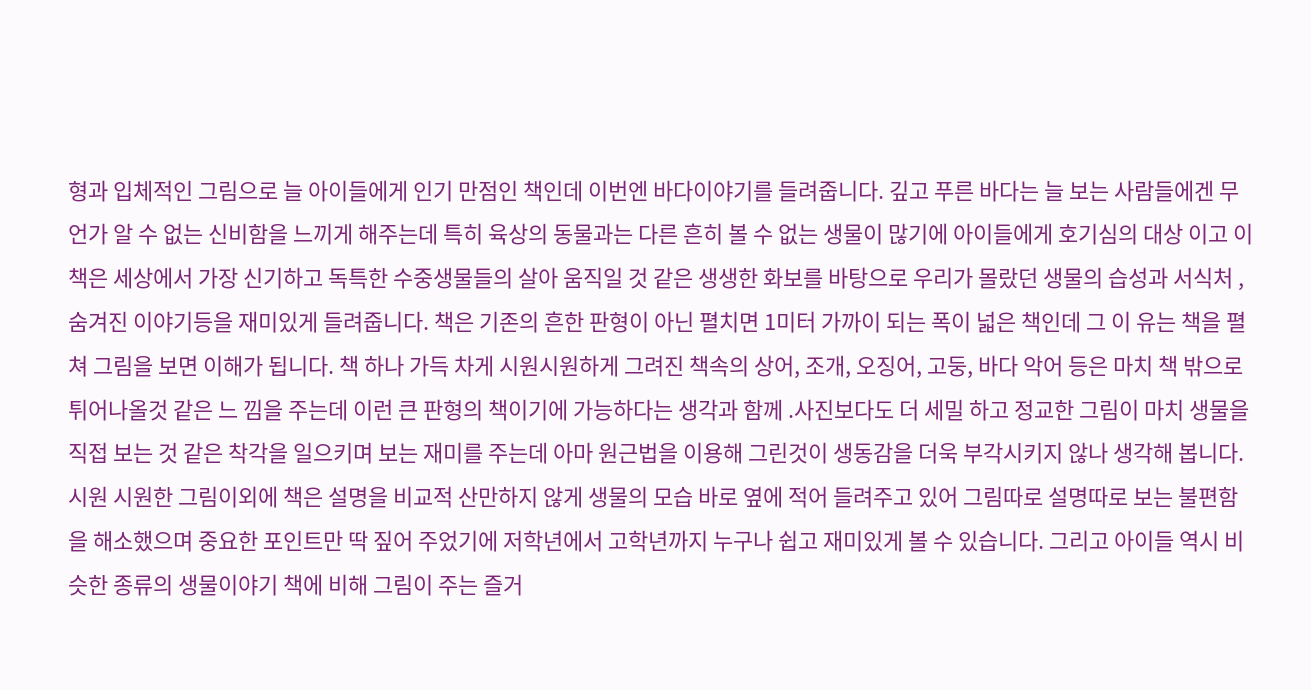형과 입체적인 그림으로 늘 아이들에게 인기 만점인 책인데 이번엔 바다이야기를 들려줍니다. 깊고 푸른 바다는 늘 보는 사람들에겐 무언가 알 수 없는 신비함을 느끼게 해주는데 특히 육상의 동물과는 다른 흔히 볼 수 없는 생물이 많기에 아이들에게 호기심의 대상 이고 이 책은 세상에서 가장 신기하고 독특한 수중생물들의 살아 움직일 것 같은 생생한 화보를 바탕으로 우리가 몰랐던 생물의 습성과 서식처 ,숨겨진 이야기등을 재미있게 들려줍니다. 책은 기존의 흔한 판형이 아닌 펼치면 1미터 가까이 되는 폭이 넓은 책인데 그 이 유는 책을 펼쳐 그림을 보면 이해가 됩니다. 책 하나 가득 차게 시원시원하게 그려진 책속의 상어, 조개, 오징어, 고둥, 바다 악어 등은 마치 책 밖으로 튀어나올것 같은 느 낌을 주는데 이런 큰 판형의 책이기에 가능하다는 생각과 함께 .사진보다도 더 세밀 하고 정교한 그림이 마치 생물을 직접 보는 것 같은 착각을 일으키며 보는 재미를 주는데 아마 원근법을 이용해 그린것이 생동감을 더욱 부각시키지 않나 생각해 봅니다. 시원 시원한 그림이외에 책은 설명을 비교적 산만하지 않게 생물의 모습 바로 옆에 적어 들려주고 있어 그림따로 설명따로 보는 불편함을 해소했으며 중요한 포인트만 딱 짚어 주었기에 저학년에서 고학년까지 누구나 쉽고 재미있게 볼 수 있습니다. 그리고 아이들 역시 비슷한 종류의 생물이야기 책에 비해 그림이 주는 즐거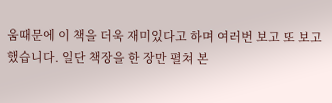움때문에 이 책을 더욱 재미있다고 하며 여러번 보고 또 보고 했습니다. 일단 책장을 한 장만 펼쳐 본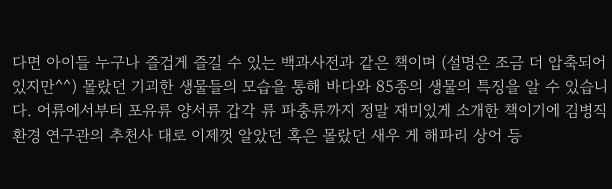다면 아이들 누구나 즐겁게 즐길 수 있는 백과사전과 같은 책이며 (설명은 조금 더 압축되어 있지만^^) 몰랐던 기괴한 생물들의 모습을 통해 바다와 85종의 생물의 특징을 알 수 있습니다. 어류에서부터 포유류 양서류 갑각 류 파충류까지 정말 재미있게 소개한 책이기에 김병직 환경 연구관의 추천사 대로 이제껏 알았던 혹은 몰랐던 새우 게 해파리 상어 등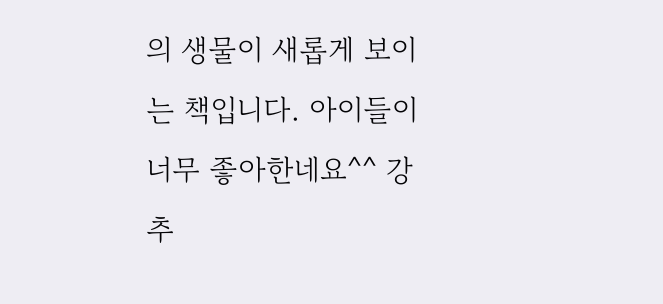의 생물이 새롭게 보이는 책입니다. 아이들이 너무 좋아한네요^^ 강추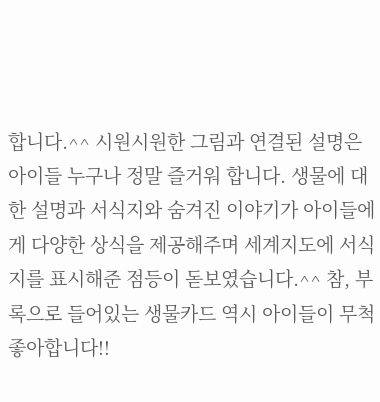합니다.^^ 시원시원한 그림과 연결된 설명은 아이들 누구나 정말 즐거워 합니다. 생물에 대한 설명과 서식지와 숨겨진 이야기가 아이들에게 다양한 상식을 제공해주며 세계지도에 서식지를 표시해준 점등이 돋보였습니다.^^ 참, 부록으로 들어있는 생물카드 역시 아이들이 무척 좋아합니다!!